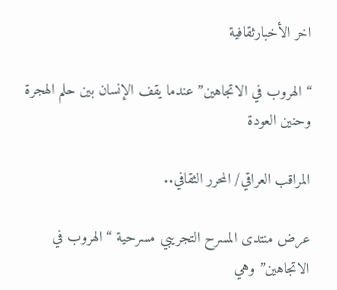اخر الأخبارثقافية

“الهروب في الاتجاهين” عندما يقف الإنسان بين حلم الهجرة وحنين العودة

المراقب العراقي/ المحرر الثقافي..

عرض منتدى المسرح التجريبي مسرحية “الهروب في الاتجاهين” وهي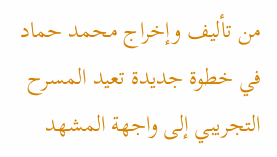من تأليف وإخراج محمد حماد في خطوة جديدة تعيد المسرح التجريبي إلى واجهة المشهد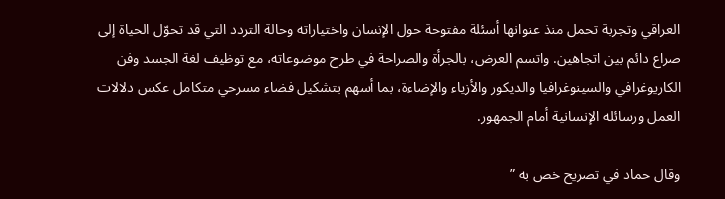العراقي وتجربة تحمل منذ عنوانها أسئلة مفتوحة حول الإنسان واختياراته وحالة التردد التي قد تحوّل الحياة إلى صراع دائم بين اتجاهين. واتسم العرض، بالجرأة والصراحة في طرح موضوعاته، مع توظيف لغة الجسد وفن الكاريوغرافي والسينوغرافيا والديكور والأزياء والإضاءة، بما أسهم بتشكيل فضاء مسرحي متكامل عكس دلالات العمل ورسائله الإنسانية أمام الجمهور.

وقال حماد في تصريح خص به ”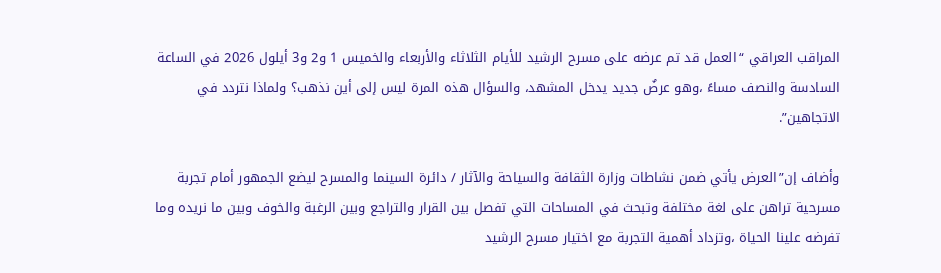المراقب العراقي “العمل قد تم عرضه على مسرح الرشيد للأيام الثلاثاء والأربعاء والخميس 1 و2 و3 أيلول 2026 في الساعة السادسة والنصف مساءً ،وهو عرضٌ جديد يدخل المشهد، والسؤال هذه المرة ليس إلى أين نذهب؟ ولماذا نتردد في الاتجاهين”.

وأضاف إن”العرض يأتي ضمن نشاطات وزارة الثقافة والسياحة والآثار / دائرة السينما والمسرح ليضع الجمهور أمام تجربة مسرحية تراهن على لغة مختلفة وتبحث في المساحات التي تفصل بين القرار والتراجع وبين الرغبة والخوف وبين ما نريده وما تفرضه علينا الحياة ،وتزداد أهمية التجربة مع اختيار مسرح الرشيد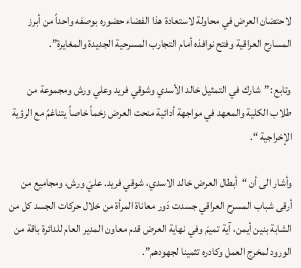لاحتضان العرض في محاولة لاستعادة هذا الفضاء حضوره بوصفه واحداً من أبرز المسارح العراقية وفتح نوافذه أمام التجارب المسرحية الجديدة والمغايرة”.

وتابع :”شارك في التمثيل خالد الأسدي وشوقي فريد وعلي ورش ومجموعة من طلاب الكلية والمعهد في مواجهة أدائية منحت العرض زخماً خاصاً يتناغمً مع الرؤية الإخراجية “.

وأشار الى أن “أبطال العرض خالد الاسدي، شوقي فريد. عليَ ورش، ومجاميع من أرقى شباب المسرح العراقي جسدت دَور معاناة المرأة من خلال حركات الجسد كل من الشابة بنين أيمن، آية تميمَ وفي نهاية العرض قدم معاون المدير العام للدائرة باقة من الورود لمخرج العمل وكادره تثمينا لجهودهم”.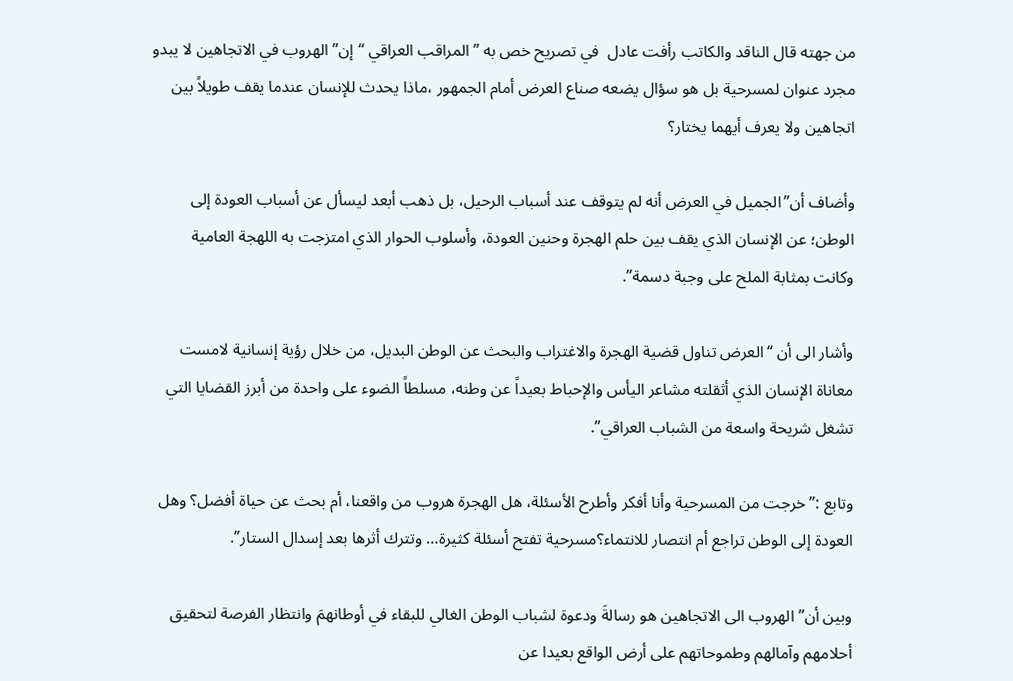من جهته قال الناقد والكاتب رأفت عادل  في تصريح خص به ” المراقب العراقي “إن” الهروب في الاتجاهين لا يبدو مجرد عنوان لمسرحية بل هو سؤال يضعه صناع العرض أمام الجمهور ،ماذا يحدث للإنسان عندما يقف طويلاً بين اتجاهين ولا يعرف أيهما يختار؟

وأضاف أن”الجميل في العرض أنه لم يتوقف عند أسباب الرحيل، بل ذهب أبعد ليسأل عن أسباب العودة إلى الوطن؛ عن الإنسان الذي يقف بين حلم الهجرة وحنين العودة، وأسلوب الحوار الذي امتزجت به اللهجة العامية وكانت بمثابة الملح على وجبة دسمة”.

وأشار الى أن “العرض تناول قضية الهجرة والاغتراب والبحث عن الوطن البديل، من خلال رؤية إنسانية لامست معاناة الإنسان الذي أثقلته مشاعر اليأس والإحباط بعيداً عن وطنه، مسلطاً الضوء على واحدة من أبرز القضايا التي تشغل شريحة واسعة من الشباب العراقي”.

وتابع :”خرجت من المسرحية وأنا أفكر وأطرح الأسئلة، هل الهجرة هروب من واقعنا، أم بحث عن حياة أفضل؟ وهل العودة إلى الوطن تراجع أم انتصار للانتماء؟مسرحية تفتح أسئلة كثيرة… وتترك أثرها بعد إسدال الستار”.

وبين أن” الهروب الى الاتجاهين هو رسالةَ ودعوة لشباب الوطن الغالي للبقاء في أوطانهمَ وانتظار الفرصة لتحقيق أحلامهم وآمالهم وطموحاتهم على أرض الواقع بعيدا عن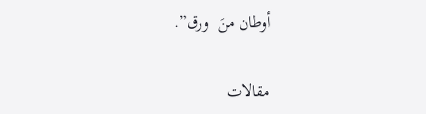أوطان منَ  ورق”.

مقالات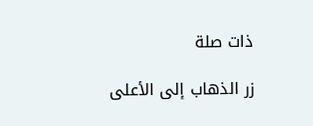ذات صلة

زر الذهاب إلى الأعلى